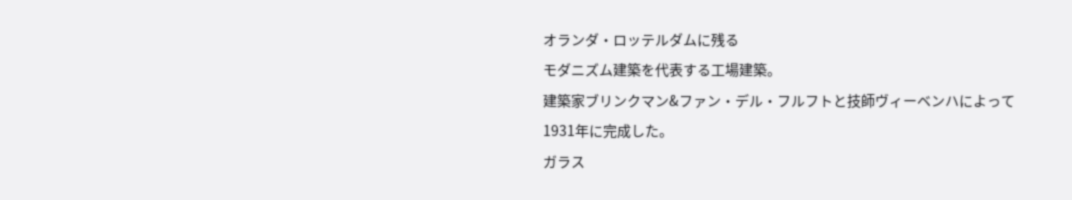オランダ・ロッテルダムに残る
モダニズム建築を代表する工場建築。
建築家ブリンクマン&ファン・デル・フルフトと技師ヴィーベンハによって
1931年に完成した。
ガラス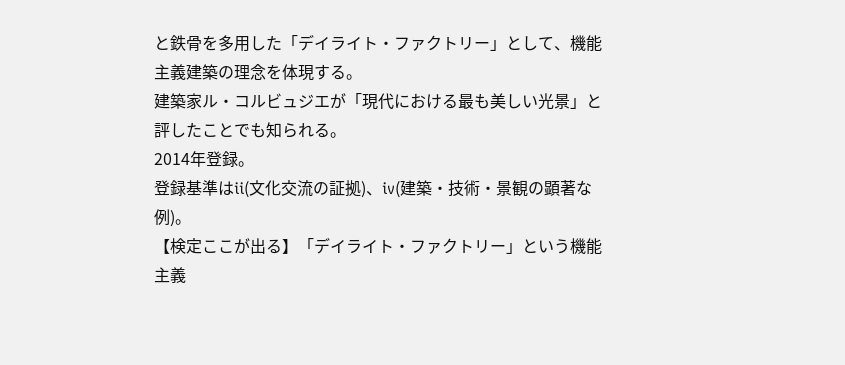と鉄骨を多用した「デイライト・ファクトリー」として、機能主義建築の理念を体現する。
建築家ル・コルビュジエが「現代における最も美しい光景」と評したことでも知られる。
2014年登録。
登録基準はii(文化交流の証拠)、iv(建築・技術・景観の顕著な例)。
【検定ここが出る】「デイライト・ファクトリー」という機能主義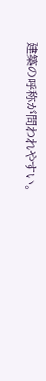建築の呼称が問われやすい。